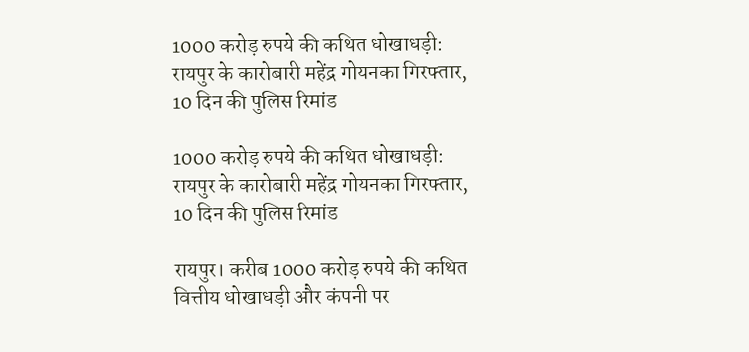1000 करोड़ रुपये की कथित धोखाधड़ी: रायपुर के कारोबारी महेंद्र गोयनका गिरफ्तार, 10 दिन की पुलिस रिमांड

1000 करोड़ रुपये की कथित धोखाधड़ी: रायपुर के कारोबारी महेंद्र गोयनका गिरफ्तार, 10 दिन की पुलिस रिमांड

रायपुर। करीब 1000 करोड़ रुपये की कथित वित्तीय धोखाधड़ी और कंपनी पर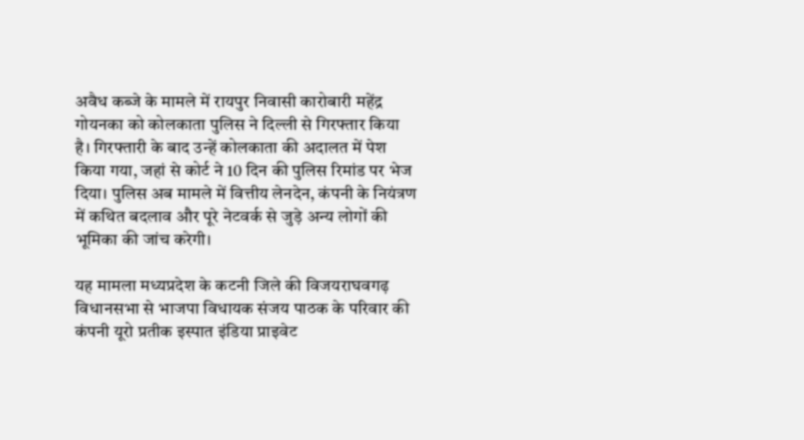अवैध कब्जे के मामले में रायपुर निवासी कारोबारी महेंद्र गोयनका को कोलकाता पुलिस ने दिल्ली से गिरफ्तार किया है। गिरफ्तारी के बाद उन्हें कोलकाता की अदालत में पेश किया गया, जहां से कोर्ट ने 10 दिन की पुलिस रिमांड पर भेज दिया। पुलिस अब मामले में वित्तीय लेनदेन, कंपनी के नियंत्रण में कथित बदलाव और पूरे नेटवर्क से जुड़े अन्य लोगों की भूमिका की जांच करेगी।

यह मामला मध्यप्रदेश के कटनी जिले की विजयराघवगढ़ विधानसभा से भाजपा विधायक संजय पाठक के परिवार की कंपनी यूरो प्रतीक इस्पात इंडिया प्राइवेट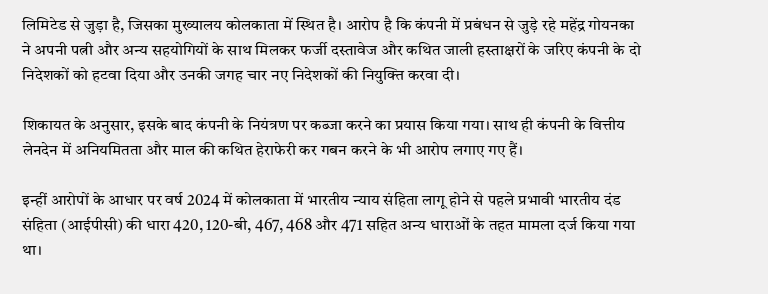लिमिटेड से जुड़ा है, जिसका मुख्यालय कोलकाता में स्थित है। आरोप है कि कंपनी में प्रबंधन से जुड़े रहे महेंद्र गोयनका ने अपनी पत्नी और अन्य सहयोगियों के साथ मिलकर फर्जी दस्तावेज और कथित जाली हस्ताक्षरों के जरिए कंपनी के दो निदेशकों को हटवा दिया और उनकी जगह चार नए निदेशकों की नियुक्ति करवा दी।

शिकायत के अनुसार, इसके बाद कंपनी के नियंत्रण पर कब्जा करने का प्रयास किया गया। साथ ही कंपनी के वित्तीय लेनदेन में अनियमितता और माल की कथित हेराफेरी कर गबन करने के भी आरोप लगाए गए हैं।

इन्हीं आरोपों के आधार पर वर्ष 2024 में कोलकाता में भारतीय न्याय संहिता लागू होने से पहले प्रभावी भारतीय दंड संहिता (आईपीसी) की धारा 420, 120-बी, 467, 468 और 471 सहित अन्य धाराओं के तहत मामला दर्ज किया गया था।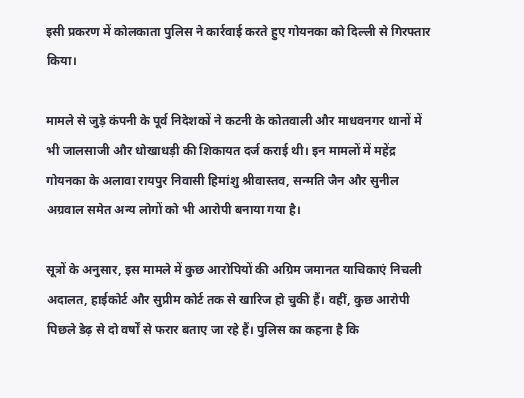इसी प्रकरण में कोलकाता पुलिस ने कार्रवाई करते हुए गोयनका को दिल्ली से गिरफ्तार किया।

मामले से जुड़े कंपनी के पूर्व निदेशकों ने कटनी के कोतवाली और माधवनगर थानों में भी जालसाजी और धोखाधड़ी की शिकायत दर्ज कराई थी। इन मामलों में महेंद्र गोयनका के अलावा रायपुर निवासी हिमांशु श्रीवास्तव, सन्मति जैन और सुनील अग्रवाल समेत अन्य लोगों को भी आरोपी बनाया गया है।

सूत्रों के अनुसार, इस मामले में कुछ आरोपियों की अग्रिम जमानत याचिकाएं निचली अदालत, हाईकोर्ट और सुप्रीम कोर्ट तक से खारिज हो चुकी हैं। वहीं, कुछ आरोपी पिछले डेढ़ से दो वर्षों से फरार बताए जा रहे हैं। पुलिस का कहना है कि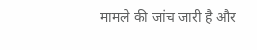मामले की जांच जारी है और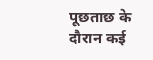पूछताछ के दौरान कई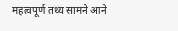महत्वपूर्ण तथ्य सामने आने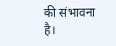की संभावना है।